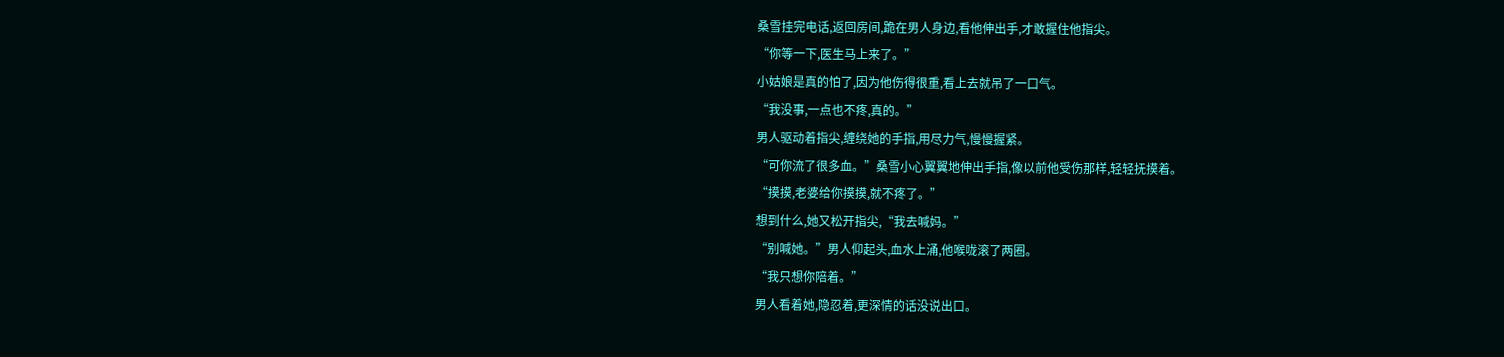桑雪挂完电话,返回房间,跪在男人身边,看他伸出手,才敢握住他指尖。
“你等一下,医生马上来了。”
小姑娘是真的怕了,因为他伤得很重,看上去就吊了一口气。
“我没事,一点也不疼,真的。”
男人驱动着指尖,缠绕她的手指,用尽力气,慢慢握紧。
“可你流了很多血。”桑雪小心翼翼地伸出手指,像以前他受伤那样,轻轻抚摸着。
“摸摸,老婆给你摸摸,就不疼了。”
想到什么,她又松开指尖,“我去喊妈。”
“别喊她。”男人仰起头,血水上涌,他喉咙滚了两圈。
“我只想你陪着。”
男人看着她,隐忍着,更深情的话没说出口。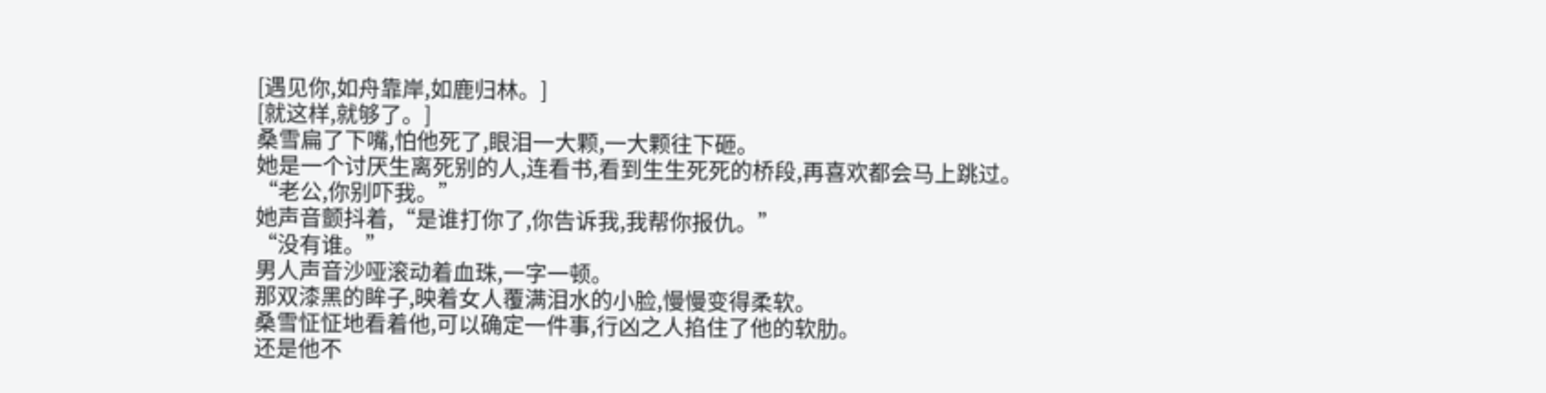[遇见你,如舟靠岸,如鹿归林。]
[就这样,就够了。]
桑雪扁了下嘴,怕他死了,眼泪一大颗,一大颗往下砸。
她是一个讨厌生离死别的人,连看书,看到生生死死的桥段,再喜欢都会马上跳过。
“老公,你别吓我。”
她声音颤抖着,“是谁打你了,你告诉我,我帮你报仇。”
“没有谁。”
男人声音沙哑滚动着血珠,一字一顿。
那双漆黑的眸子,映着女人覆满泪水的小脸,慢慢变得柔软。
桑雪怔怔地看着他,可以确定一件事,行凶之人掐住了他的软肋。
还是他不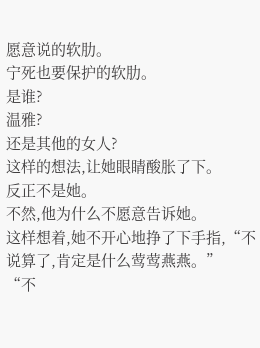愿意说的软肋。
宁死也要保护的软肋。
是谁?
温雅?
还是其他的女人?
这样的想法,让她眼睛酸胀了下。
反正不是她。
不然,他为什么不愿意告诉她。
这样想着,她不开心地挣了下手指,“不说算了,肯定是什么莺莺燕燕。”
“不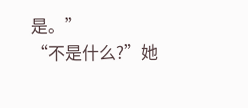是。”
“不是什么?”她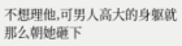不想理他,可男人高大的身躯就那么朝她砸下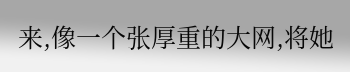来,像一个张厚重的大网,将她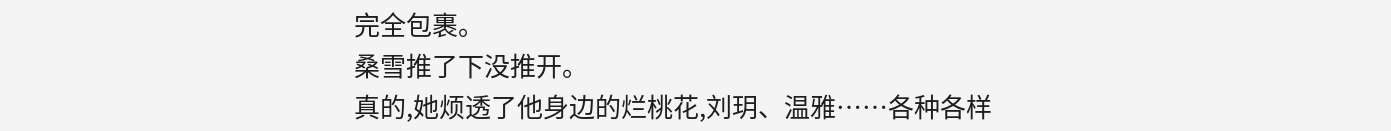完全包裹。
桑雪推了下没推开。
真的,她烦透了他身边的烂桃花,刘玥、温雅……各种各样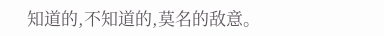知道的,不知道的,莫名的敌意。